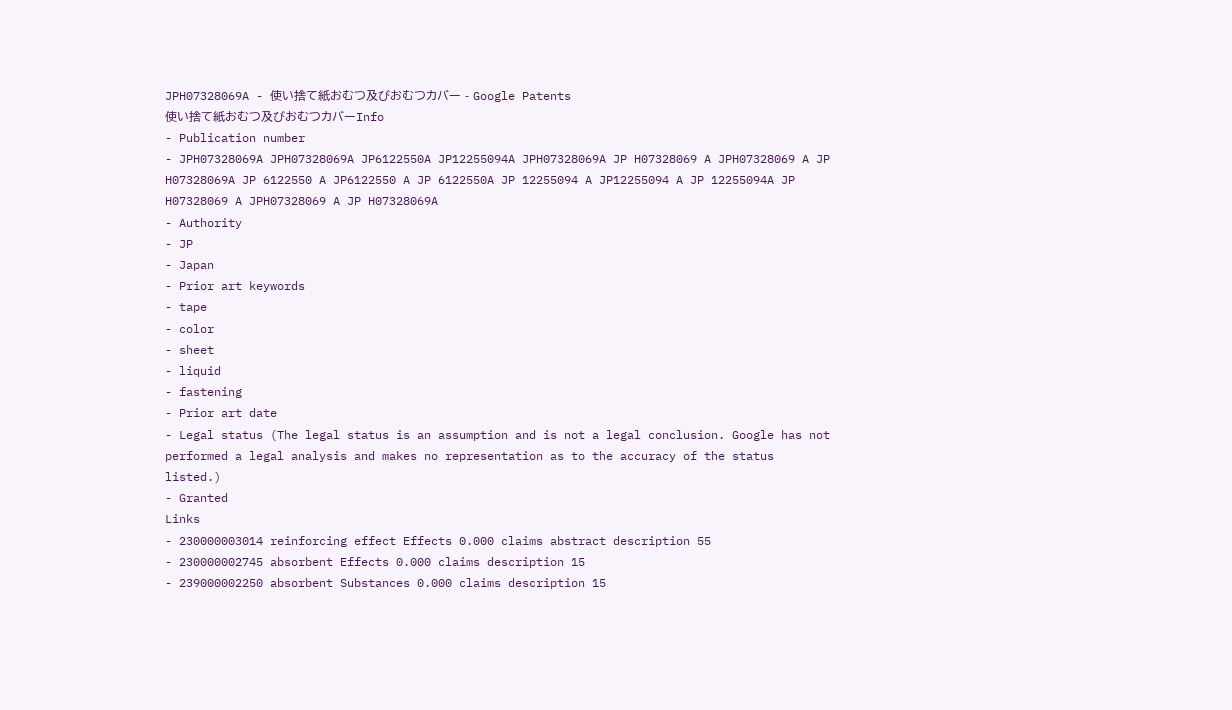JPH07328069A - 使い捨て紙おむつ及びおむつカバー - Google Patents
使い捨て紙おむつ及びおむつカバーInfo
- Publication number
- JPH07328069A JPH07328069A JP6122550A JP12255094A JPH07328069A JP H07328069 A JPH07328069 A JP H07328069A JP 6122550 A JP6122550 A JP 6122550A JP 12255094 A JP12255094 A JP 12255094A JP H07328069 A JPH07328069 A JP H07328069A
- Authority
- JP
- Japan
- Prior art keywords
- tape
- color
- sheet
- liquid
- fastening
- Prior art date
- Legal status (The legal status is an assumption and is not a legal conclusion. Google has not performed a legal analysis and makes no representation as to the accuracy of the status listed.)
- Granted
Links
- 230000003014 reinforcing effect Effects 0.000 claims abstract description 55
- 230000002745 absorbent Effects 0.000 claims description 15
- 239000002250 absorbent Substances 0.000 claims description 15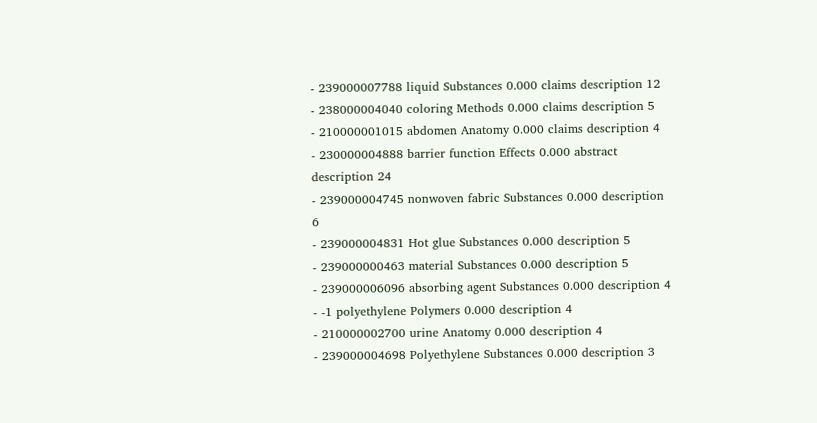- 239000007788 liquid Substances 0.000 claims description 12
- 238000004040 coloring Methods 0.000 claims description 5
- 210000001015 abdomen Anatomy 0.000 claims description 4
- 230000004888 barrier function Effects 0.000 abstract description 24
- 239000004745 nonwoven fabric Substances 0.000 description 6
- 239000004831 Hot glue Substances 0.000 description 5
- 239000000463 material Substances 0.000 description 5
- 239000006096 absorbing agent Substances 0.000 description 4
- -1 polyethylene Polymers 0.000 description 4
- 210000002700 urine Anatomy 0.000 description 4
- 239000004698 Polyethylene Substances 0.000 description 3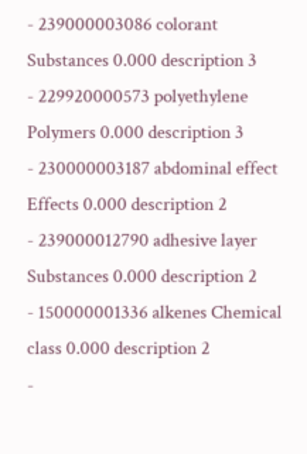- 239000003086 colorant Substances 0.000 description 3
- 229920000573 polyethylene Polymers 0.000 description 3
- 230000003187 abdominal effect Effects 0.000 description 2
- 239000012790 adhesive layer Substances 0.000 description 2
- 150000001336 alkenes Chemical class 0.000 description 2
-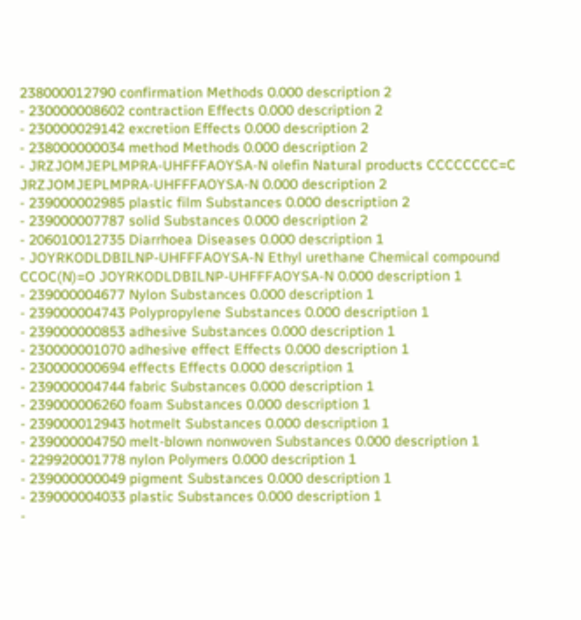238000012790 confirmation Methods 0.000 description 2
- 230000008602 contraction Effects 0.000 description 2
- 230000029142 excretion Effects 0.000 description 2
- 238000000034 method Methods 0.000 description 2
- JRZJOMJEPLMPRA-UHFFFAOYSA-N olefin Natural products CCCCCCCC=C JRZJOMJEPLMPRA-UHFFFAOYSA-N 0.000 description 2
- 239000002985 plastic film Substances 0.000 description 2
- 239000007787 solid Substances 0.000 description 2
- 206010012735 Diarrhoea Diseases 0.000 description 1
- JOYRKODLDBILNP-UHFFFAOYSA-N Ethyl urethane Chemical compound CCOC(N)=O JOYRKODLDBILNP-UHFFFAOYSA-N 0.000 description 1
- 239000004677 Nylon Substances 0.000 description 1
- 239000004743 Polypropylene Substances 0.000 description 1
- 239000000853 adhesive Substances 0.000 description 1
- 230000001070 adhesive effect Effects 0.000 description 1
- 230000000694 effects Effects 0.000 description 1
- 239000004744 fabric Substances 0.000 description 1
- 239000006260 foam Substances 0.000 description 1
- 239000012943 hotmelt Substances 0.000 description 1
- 239000004750 melt-blown nonwoven Substances 0.000 description 1
- 229920001778 nylon Polymers 0.000 description 1
- 239000000049 pigment Substances 0.000 description 1
- 239000004033 plastic Substances 0.000 description 1
-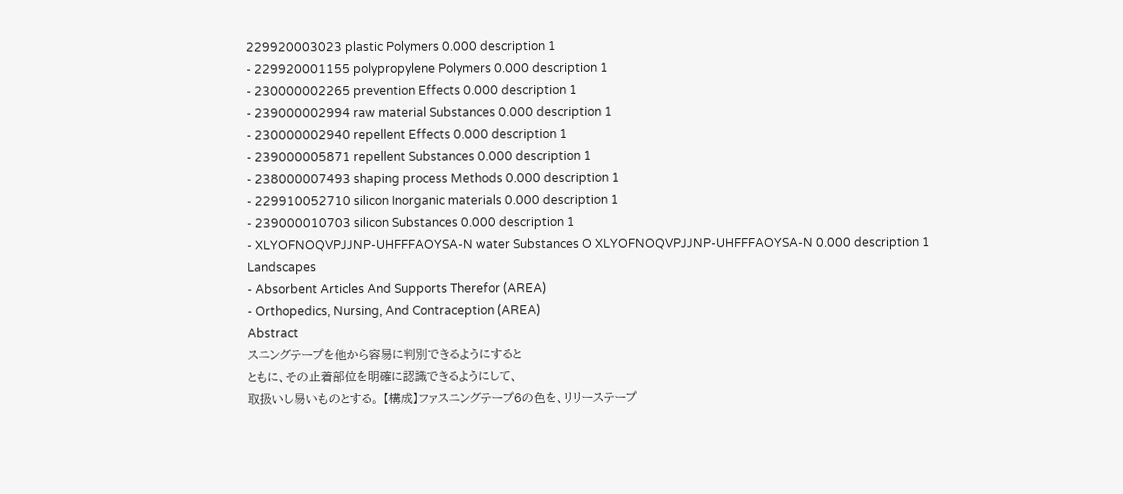229920003023 plastic Polymers 0.000 description 1
- 229920001155 polypropylene Polymers 0.000 description 1
- 230000002265 prevention Effects 0.000 description 1
- 239000002994 raw material Substances 0.000 description 1
- 230000002940 repellent Effects 0.000 description 1
- 239000005871 repellent Substances 0.000 description 1
- 238000007493 shaping process Methods 0.000 description 1
- 229910052710 silicon Inorganic materials 0.000 description 1
- 239000010703 silicon Substances 0.000 description 1
- XLYOFNOQVPJJNP-UHFFFAOYSA-N water Substances O XLYOFNOQVPJJNP-UHFFFAOYSA-N 0.000 description 1
Landscapes
- Absorbent Articles And Supports Therefor (AREA)
- Orthopedics, Nursing, And Contraception (AREA)
Abstract
スニングテープを他から容易に判別できるようにすると
ともに、その止着部位を明確に認識できるようにして、
取扱いし易いものとする。 【構成】ファスニングテープ6の色を、リリーステープ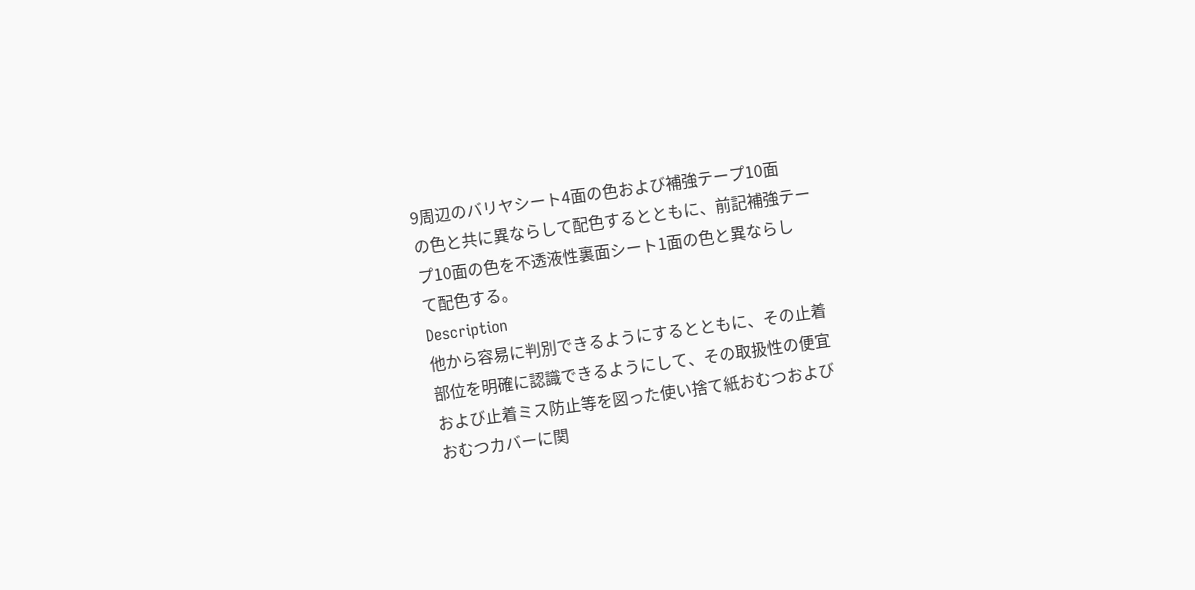9周辺のバリヤシート4面の色および補強テープ10面
の色と共に異ならして配色するとともに、前記補強テー
プ10面の色を不透液性裏面シート1面の色と異ならし
て配色する。
Description
他から容易に判別できるようにするとともに、その止着
部位を明確に認識できるようにして、その取扱性の便宜
および止着ミス防止等を図った使い捨て紙おむつおよび
おむつカバーに関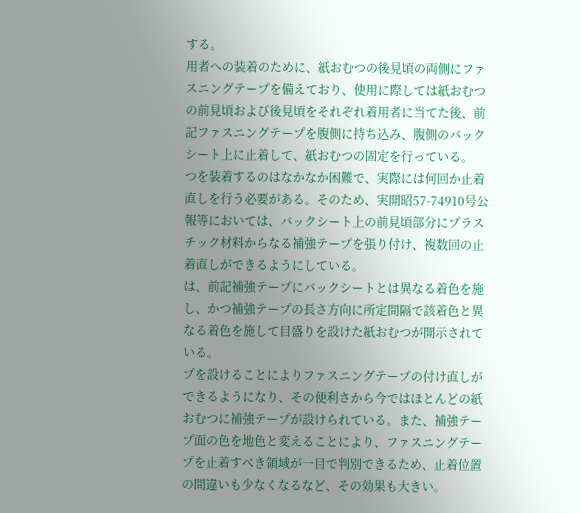する。
用者への装着のために、紙おむつの後見頃の両側にファ
スニングテープを備えており、使用に際しては紙おむつ
の前見頃および後見頃をそれぞれ着用者に当てた後、前
記ファスニングテープを腹側に持ち込み、腹側のバック
シート上に止着して、紙おむつの固定を行っている。
つを装着するのはなかなか困難で、実際には何回か止着
直しを行う必要がある。そのため、実開昭57-74910号公
報等においては、バックシート上の前見頃部分にプラス
チック材料からなる補強テープを張り付け、複数回の止
着直しができるようにしている。
は、前記補強テープにバックシートとは異なる着色を施
し、かつ補強テープの長さ方向に所定間隔で該着色と異
なる着色を施して目盛りを設けた紙おむつが開示されて
いる。
プを設けることによりファスニングテープの付け直しが
できるようになり、その便利さから今ではほとんどの紙
おむつに補強テープが設けられている。また、補強テー
プ面の色を地色と変えることにより、ファスニングテー
プを止着すべき領域が一目で判別できるため、止着位置
の間違いも少なくなるなど、その効果も大きい。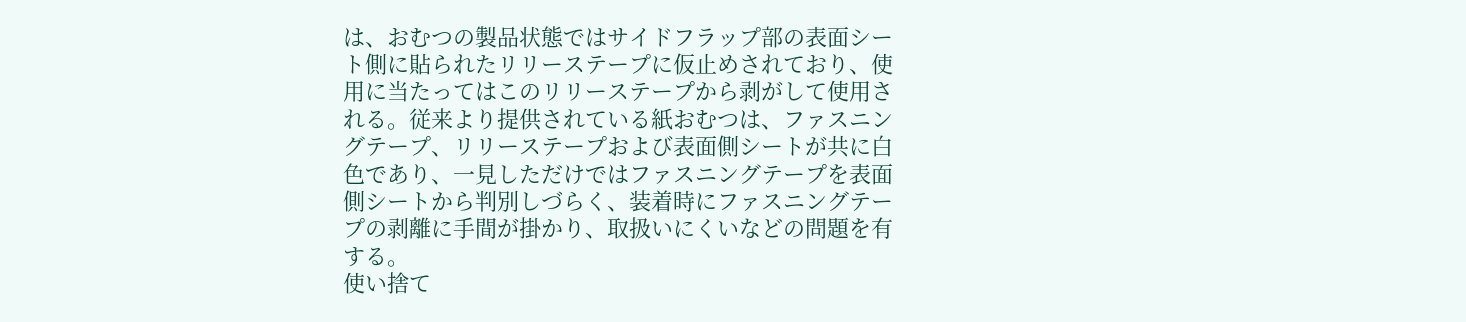は、おむつの製品状態ではサイドフラップ部の表面シー
ト側に貼られたリリーステープに仮止めされており、使
用に当たってはこのリリーステープから剥がして使用さ
れる。従来より提供されている紙おむつは、ファスニン
グテープ、リリーステープおよび表面側シートが共に白
色であり、一見しただけではファスニングテープを表面
側シートから判別しづらく、装着時にファスニングテー
プの剥離に手間が掛かり、取扱いにくいなどの問題を有
する。
使い捨て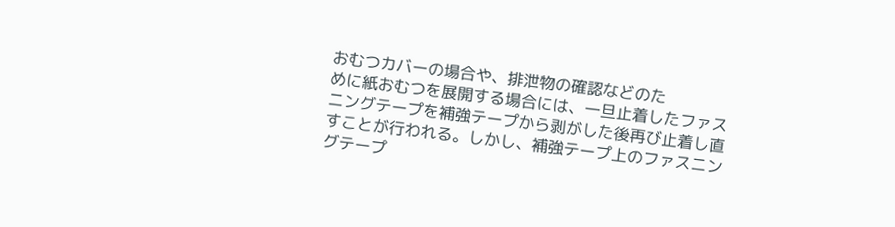おむつカバーの場合や、排泄物の確認などのた
めに紙おむつを展開する場合には、一旦止着したファス
ニングテープを補強テープから剥がした後再び止着し直
すことが行われる。しかし、補強テープ上のファスニン
グテープ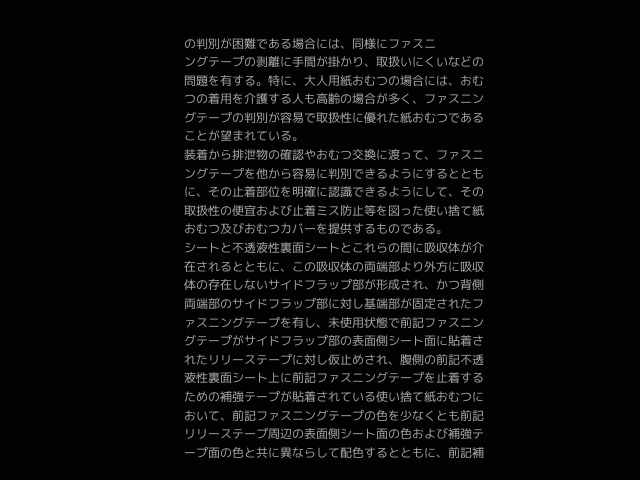の判別が困難である場合には、同様にファスニ
ングテープの剥離に手間が掛かり、取扱いにくいなどの
問題を有する。特に、大人用紙おむつの場合には、おむ
つの着用を介護する人も高齢の場合が多く、ファスニン
グテープの判別が容易で取扱性に優れた紙おむつである
ことが望まれている。
装着から排泄物の確認やおむつ交換に渡って、ファスニ
ングテープを他から容易に判別できるようにするととも
に、その止着部位を明確に認識できるようにして、その
取扱性の便宜および止着ミス防止等を図った使い捨て紙
おむつ及びおむつカバーを提供するものである。
シートと不透液性裏面シートとこれらの間に吸収体が介
在されるとともに、この吸収体の両端部より外方に吸収
体の存在しないサイドフラップ部が形成され、かつ背側
両端部のサイドフラップ部に対し基端部が固定されたフ
ァスニングテープを有し、未使用状態で前記ファスニン
グテープがサイドフラップ部の表面側シート面に貼着さ
れたリリーステープに対し仮止めされ、腹側の前記不透
液性裏面シート上に前記ファスニングテープを止着する
ための補強テープが貼着されている使い捨て紙おむつに
おいて、前記ファスニングテープの色を少なくとも前記
リリーステープ周辺の表面側シート面の色および補強テ
ープ面の色と共に異ならして配色するとともに、前記補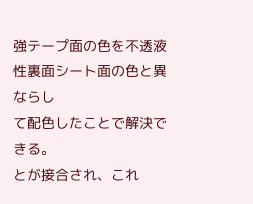強テープ面の色を不透液性裏面シート面の色と異ならし
て配色したことで解決できる。
とが接合され、これ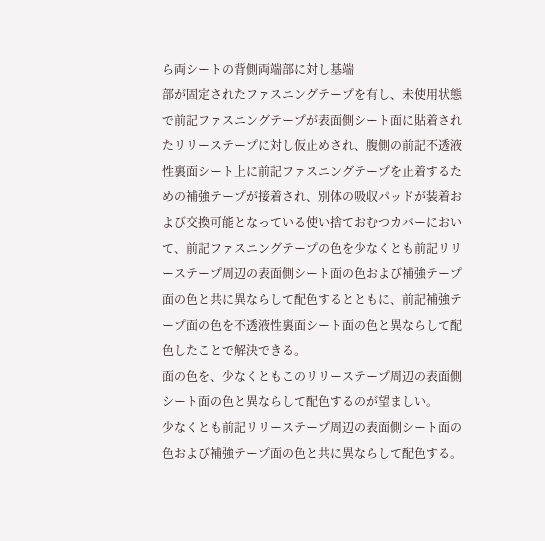ら両シートの背側両端部に対し基端
部が固定されたファスニングテープを有し、未使用状態
で前記ファスニングテープが表面側シート面に貼着され
たリリーステープに対し仮止めされ、腹側の前記不透液
性裏面シート上に前記ファスニングテープを止着するた
めの補強テープが接着され、別体の吸収パッドが装着お
よび交換可能となっている使い捨ておむつカバーにおい
て、前記ファスニングテープの色を少なくとも前記リリ
ーステープ周辺の表面側シート面の色および補強テープ
面の色と共に異ならして配色するとともに、前記補強テ
ープ面の色を不透液性裏面シート面の色と異ならして配
色したことで解決できる。
面の色を、少なくともこのリリーステープ周辺の表面側
シート面の色と異ならして配色するのが望ましい。
少なくとも前記リリーステープ周辺の表面側シート面の
色および補強テープ面の色と共に異ならして配色する。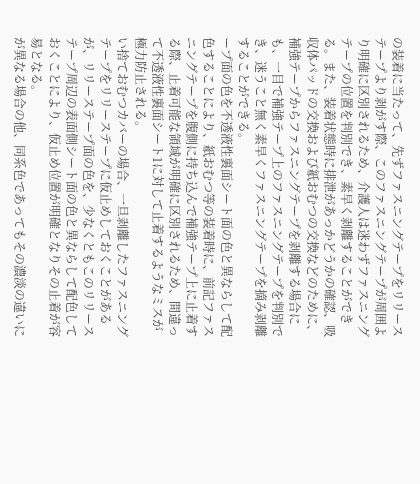の装着に当たって、先ずファスニングテープをリリース
テープより剥がす際、このファスニングテープが周囲よ
り明確に区別されるため、介護人は迷わずファスニング
テープの位置を判別でき、素早く剥離することができ
る。また、装着状態時に排泄があっかどうかの確認、吸
収体パッドの交換および紙おむつの交換などのために、
補強テープからファスニングテープを剥離する場合に
も、一目で補強テープ上のファスニングテープを判別で
き、迷うこと無く素早くファスニングテープを摘み剥離
することができる。
ープ面の色を不透液性裏面シート面の色と異ならして配
色することにより、紙おむつ等の装着時に、前記ファス
ニングテープを腹側に持ち込んで補強テープ上に止着す
る際、止着可能な領域が明確に区別されるため、間違っ
て不透液性裏面シート1に対して止着するようなミスが
極力防止される。
い捨ておむつカバーの場合、一旦剥離したファスニング
テープをリリーステープに仮止めしておくことがある
が、リリーステープ面の色を、少なくともこのリリース
テープ周辺の表面側シート面の色と異ならして配色して
おくことにより、仮止め位置が明確となりその止着が容
易となる。
が異なる場合の他、同系色であってもその濃淡の違いに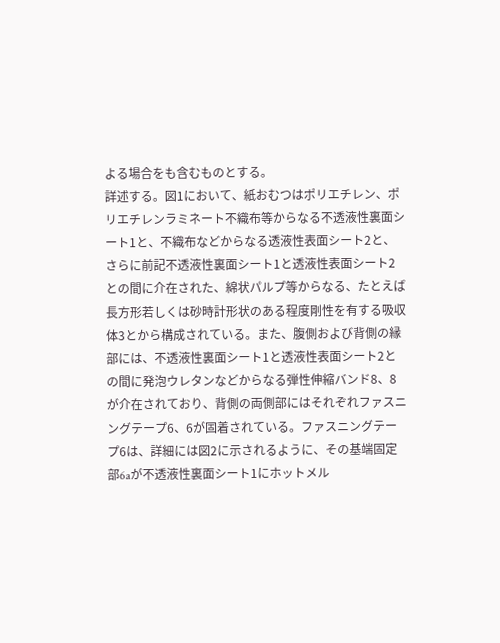よる場合をも含むものとする。
詳述する。図1において、紙おむつはポリエチレン、ポ
リエチレンラミネート不織布等からなる不透液性裏面シ
ート1と、不織布などからなる透液性表面シート2と、
さらに前記不透液性裏面シート1と透液性表面シート2
との間に介在された、綿状パルプ等からなる、たとえば
長方形若しくは砂時計形状のある程度剛性を有する吸収
体3とから構成されている。また、腹側および背側の縁
部には、不透液性裏面シート1と透液性表面シート2と
の間に発泡ウレタンなどからなる弾性伸縮バンド8、8
が介在されており、背側の両側部にはそれぞれファスニ
ングテープ6、6が固着されている。ファスニングテー
プ6は、詳細には図2に示されるように、その基端固定
部6aが不透液性裏面シート1にホットメル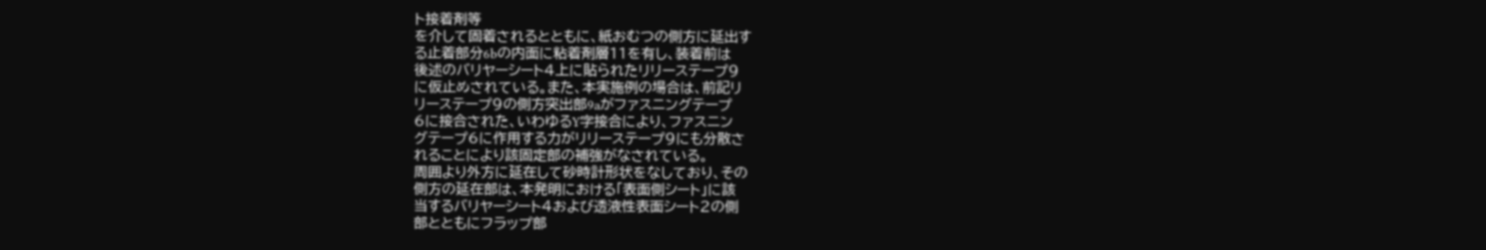ト接着剤等
を介して固着されるとともに、紙おむつの側方に延出す
る止着部分6bの内面に粘着剤層11を有し、装着前は
後述のバリヤーシート4上に貼られたリリーステープ9
に仮止めされている。また、本実施例の場合は、前記リ
リーステープ9の側方突出部9aがファスニングテープ
6に接合された、いわゆるY字接合により、ファスニン
グテープ6に作用する力がリリーステープ9にも分散さ
れることにより該固定部の補強がなされている。
周囲より外方に延在して砂時計形状をなしており、その
側方の延在部は、本発明における「表面側シート」に該
当するバリヤーシート4および透液性表面シート2の側
部とともにフラップ部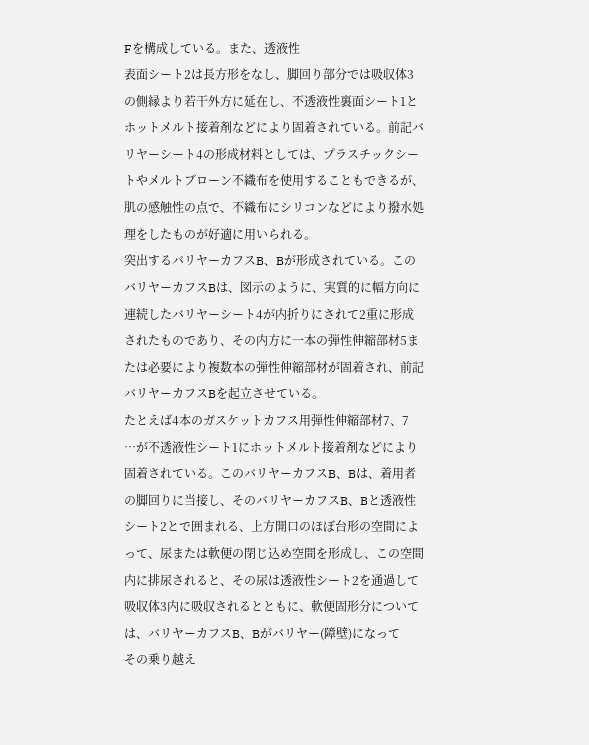Fを構成している。また、透液性
表面シート2は長方形をなし、脚回り部分では吸収体3
の側縁より若干外方に延在し、不透液性裏面シート1と
ホットメルト接着剤などにより固着されている。前記バ
リヤーシート4の形成材料としては、プラスチックシー
トやメルトブローン不織布を使用することもできるが、
肌の感触性の点で、不織布にシリコンなどにより撥水処
理をしたものが好適に用いられる。
突出するバリヤーカフスB、Bが形成されている。この
バリヤーカフスBは、図示のように、実質的に幅方向に
連続したバリヤーシート4が内折りにされて2重に形成
されたものであり、その内方に一本の弾性伸縮部材5ま
たは必要により複数本の弾性伸縮部材が固着され、前記
バリヤーカフスBを起立させている。
たとえば4本のガスケットカフス用弾性伸縮部材7、7
…が不透液性シート1にホットメルト接着剤などにより
固着されている。このバリヤーカフスB、Bは、着用者
の脚回りに当接し、そのバリヤーカフスB、Bと透液性
シート2とで囲まれる、上方開口のほぼ台形の空間によ
って、尿または軟便の閉じ込め空間を形成し、この空間
内に排尿されると、その尿は透液性シート2を通過して
吸収体3内に吸収されるとともに、軟便固形分について
は、バリヤーカフスB、Bがバリヤー(障壁)になって
その乗り越え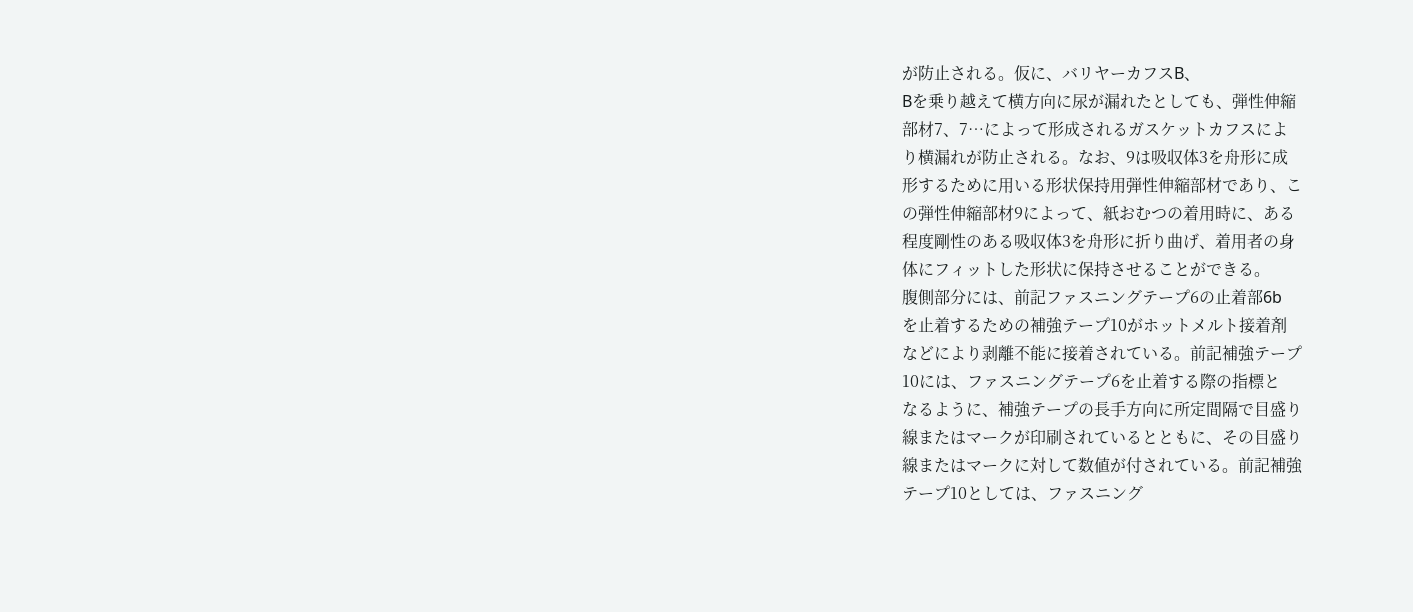が防止される。仮に、バリヤーカフスB、
Bを乗り越えて横方向に尿が漏れたとしても、弾性伸縮
部材7、7…によって形成されるガスケットカフスによ
り横漏れが防止される。なお、9は吸収体3を舟形に成
形するために用いる形状保持用弾性伸縮部材であり、こ
の弾性伸縮部材9によって、紙おむつの着用時に、ある
程度剛性のある吸収体3を舟形に折り曲げ、着用者の身
体にフィットした形状に保持させることができる。
腹側部分には、前記ファスニングテープ6の止着部6b
を止着するための補強テープ10がホットメルト接着剤
などにより剥離不能に接着されている。前記補強テープ
10には、ファスニングテープ6を止着する際の指標と
なるように、補強テープの長手方向に所定間隔で目盛り
線またはマークが印刷されているとともに、その目盛り
線またはマークに対して数値が付されている。前記補強
テープ10としては、ファスニング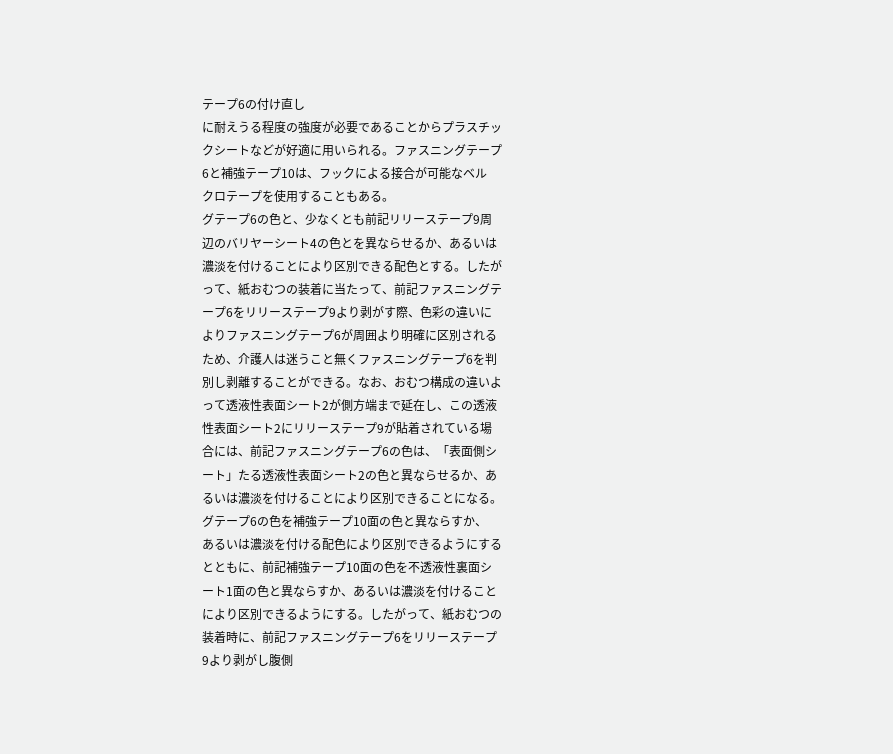テープ6の付け直し
に耐えうる程度の強度が必要であることからプラスチッ
クシートなどが好適に用いられる。ファスニングテープ
6と補強テープ10は、フックによる接合が可能なベル
クロテープを使用することもある。
グテープ6の色と、少なくとも前記リリーステープ9周
辺のバリヤーシート4の色とを異ならせるか、あるいは
濃淡を付けることにより区別できる配色とする。したが
って、紙おむつの装着に当たって、前記ファスニングテ
ープ6をリリーステープ9より剥がす際、色彩の違いに
よりファスニングテープ6が周囲より明確に区別される
ため、介護人は迷うこと無くファスニングテープ6を判
別し剥離することができる。なお、おむつ構成の違いよ
って透液性表面シート2が側方端まで延在し、この透液
性表面シート2にリリーステープ9が貼着されている場
合には、前記ファスニングテープ6の色は、「表面側シ
ート」たる透液性表面シート2の色と異ならせるか、あ
るいは濃淡を付けることにより区別できることになる。
グテープ6の色を補強テープ10面の色と異ならすか、
あるいは濃淡を付ける配色により区別できるようにする
とともに、前記補強テープ10面の色を不透液性裏面シ
ート1面の色と異ならすか、あるいは濃淡を付けること
により区別できるようにする。したがって、紙おむつの
装着時に、前記ファスニングテープ6をリリーステープ
9より剥がし腹側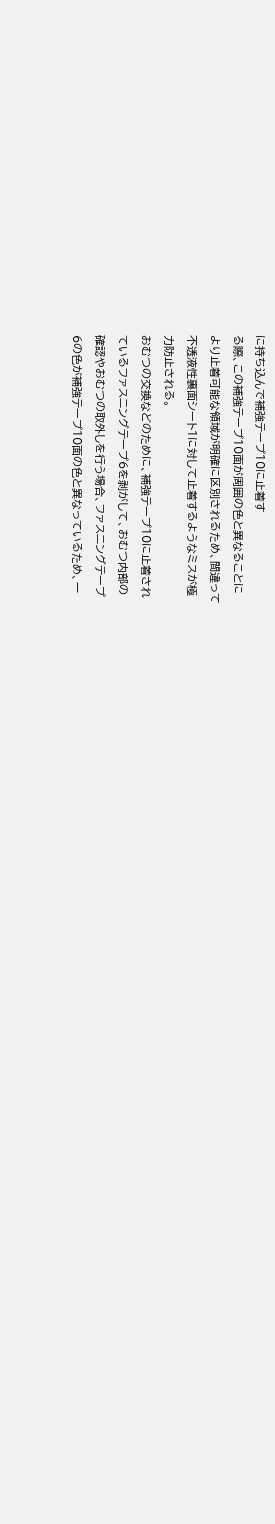に持ち込んで補強テープ10に止着す
る際、この補強テープ10面が周囲の色と異なることに
より止着可能な領域が明確に区別されるため、間違って
不透液性裏面シート1に対して止着するようなミスが極
力防止される。
おむつの交換などのために、補強テープ10に止着され
ているファスニングテープ6を剥がして、おむつ内部の
確認やおむつの取外しを行う場合、ファスニングテープ
6の色が補強テープ10面の色と異なっているため、一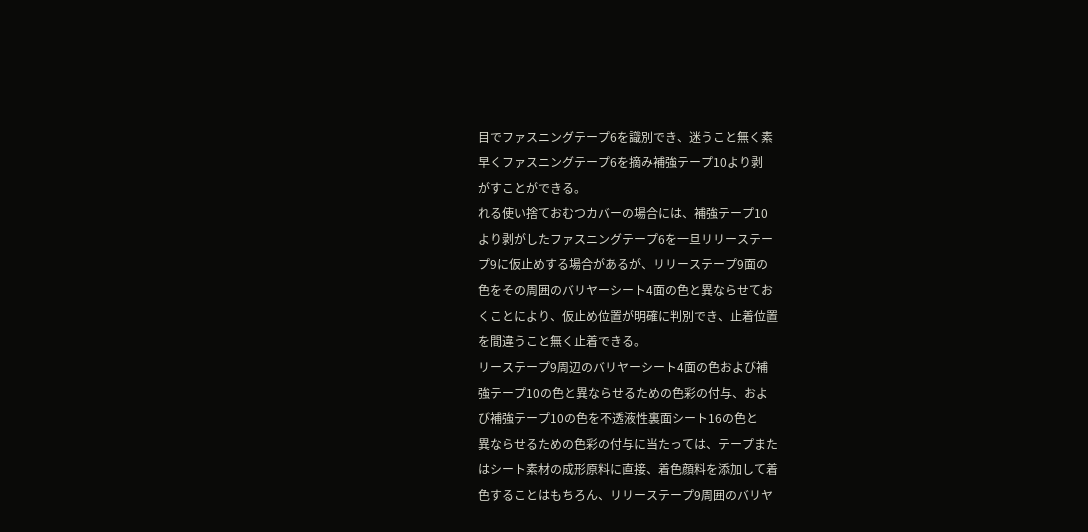目でファスニングテープ6を識別でき、迷うこと無く素
早くファスニングテープ6を摘み補強テープ10より剥
がすことができる。
れる使い捨ておむつカバーの場合には、補強テープ10
より剥がしたファスニングテープ6を一旦リリーステー
プ9に仮止めする場合があるが、リリーステープ9面の
色をその周囲のバリヤーシート4面の色と異ならせてお
くことにより、仮止め位置が明確に判別でき、止着位置
を間違うこと無く止着できる。
リーステープ9周辺のバリヤーシート4面の色および補
強テープ10の色と異ならせるための色彩の付与、およ
び補強テープ10の色を不透液性裏面シート16の色と
異ならせるための色彩の付与に当たっては、テープまた
はシート素材の成形原料に直接、着色顔料を添加して着
色することはもちろん、リリーステープ9周囲のバリヤ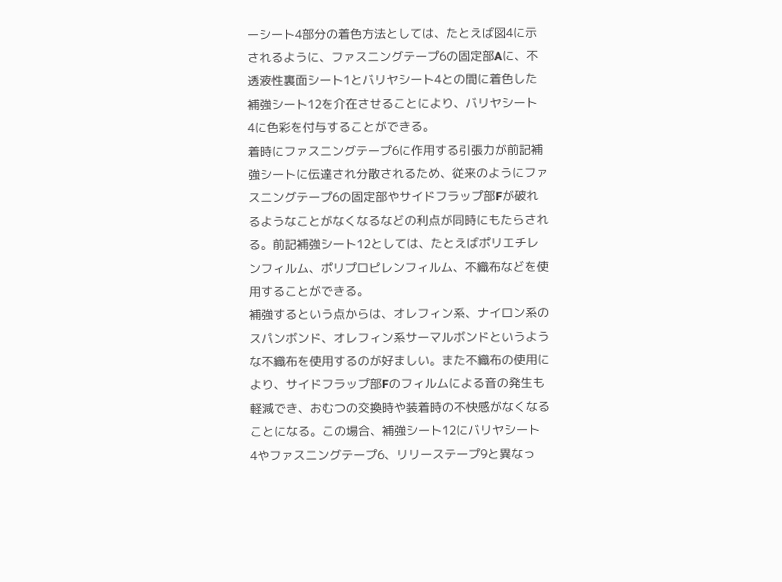ーシート4部分の着色方法としては、たとえば図4に示
されるように、ファスニングテープ6の固定部Aに、不
透液性裏面シート1とバリヤシート4との間に着色した
補強シート12を介在させることにより、バリヤシート
4に色彩を付与することができる。
着時にファスニングテープ6に作用する引張力が前記補
強シートに伝達され分散されるため、従来のようにファ
スニングテープ6の固定部やサイドフラップ部Fが破れ
るようなことがなくなるなどの利点が同時にもたらされ
る。前記補強シート12としては、たとえばポリエチレ
ンフィルム、ポリプロピレンフィルム、不織布などを使
用することができる。
補強するという点からは、オレフィン系、ナイロン系の
スパンボンド、オレフィン系サーマルボンドというよう
な不織布を使用するのが好ましい。また不織布の使用に
より、サイドフラップ部Fのフィルムによる音の発生も
軽減でき、おむつの交換時や装着時の不快感がなくなる
ことになる。この場合、補強シート12にバリヤシート
4やファスニングテープ6、リリーステープ9と異なっ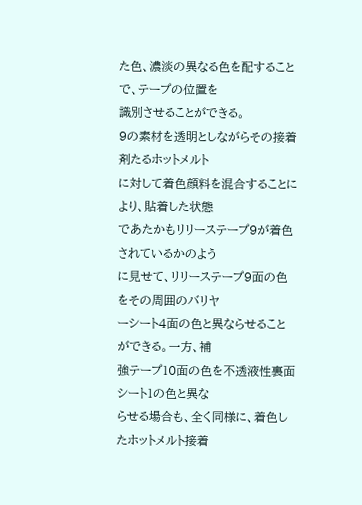た色、濃淡の異なる色を配することで、テープの位置を
識別させることができる。
9の素材を透明としながらその接着剤たるホットメルト
に対して着色顔料を混合することにより、貼着した状態
であたかもリリーステープ9が着色されているかのよう
に見せて、リリーステープ9面の色をその周囲のバリヤ
ーシート4面の色と異ならせることができる。一方、補
強テープ10面の色を不透液性裏面シート1の色と異な
らせる場合も、全く同様に、着色したホットメルト接着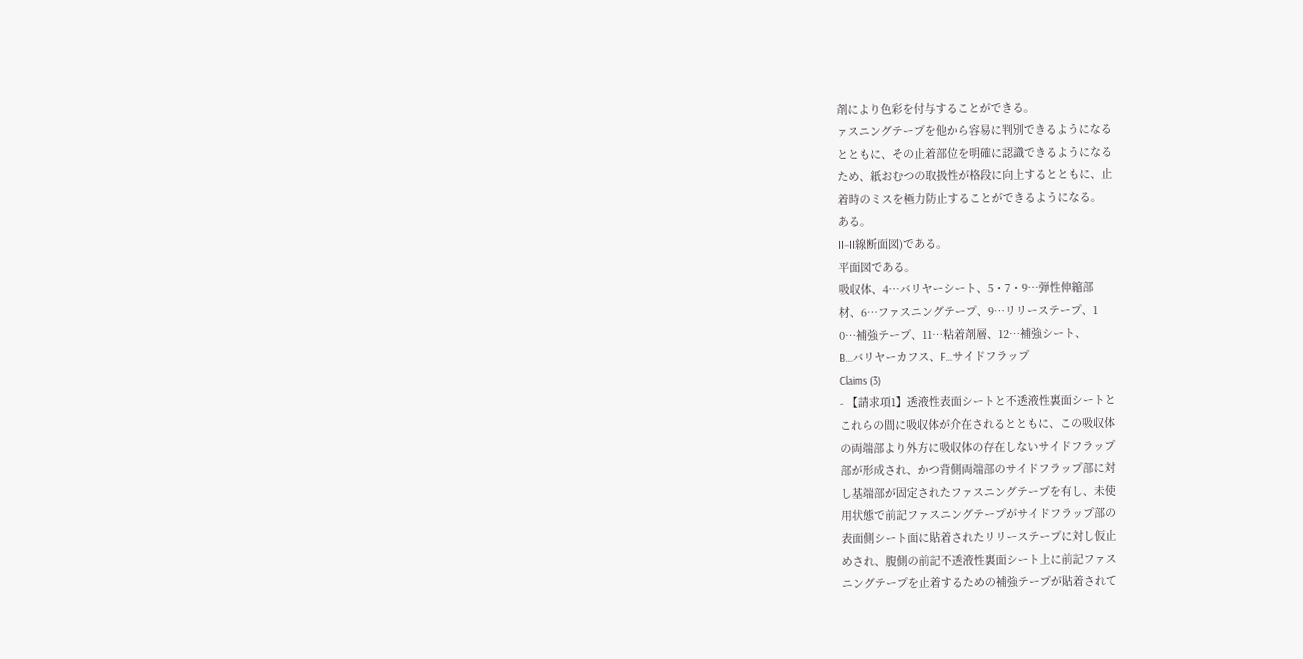剤により色彩を付与することができる。
ァスニングテープを他から容易に判別できるようになる
とともに、その止着部位を明確に認識できるようになる
ため、紙おむつの取扱性が格段に向上するとともに、止
着時のミスを極力防止することができるようになる。
ある。
II−II線断面図)である。
平面図である。
吸収体、4…バリヤーシート、5・7・9…弾性伸縮部
材、6…ファスニングテープ、9…リリーステープ、1
0…補強テープ、11…粘着剤層、12…補強シート、
B…バリヤーカフス、F…サイドフラップ
Claims (3)
- 【請求項1】透液性表面シートと不透液性裏面シートと
これらの間に吸収体が介在されるとともに、この吸収体
の両端部より外方に吸収体の存在しないサイドフラップ
部が形成され、かつ背側両端部のサイドフラップ部に対
し基端部が固定されたファスニングテープを有し、未使
用状態で前記ファスニングテープがサイドフラップ部の
表面側シート面に貼着されたリリーステープに対し仮止
めされ、腹側の前記不透液性裏面シート上に前記ファス
ニングテープを止着するための補強テープが貼着されて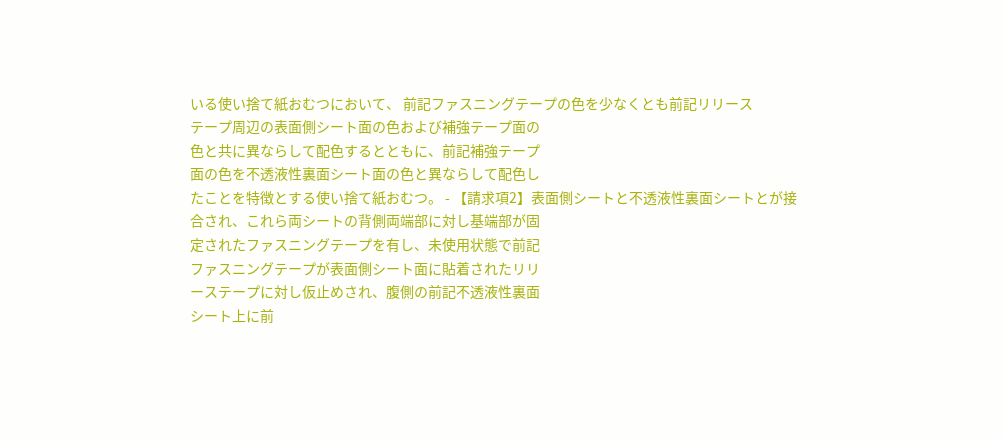いる使い捨て紙おむつにおいて、 前記ファスニングテープの色を少なくとも前記リリース
テープ周辺の表面側シート面の色および補強テープ面の
色と共に異ならして配色するとともに、前記補強テープ
面の色を不透液性裏面シート面の色と異ならして配色し
たことを特徴とする使い捨て紙おむつ。 - 【請求項2】表面側シートと不透液性裏面シートとが接
合され、これら両シートの背側両端部に対し基端部が固
定されたファスニングテープを有し、未使用状態で前記
ファスニングテープが表面側シート面に貼着されたリリ
ーステープに対し仮止めされ、腹側の前記不透液性裏面
シート上に前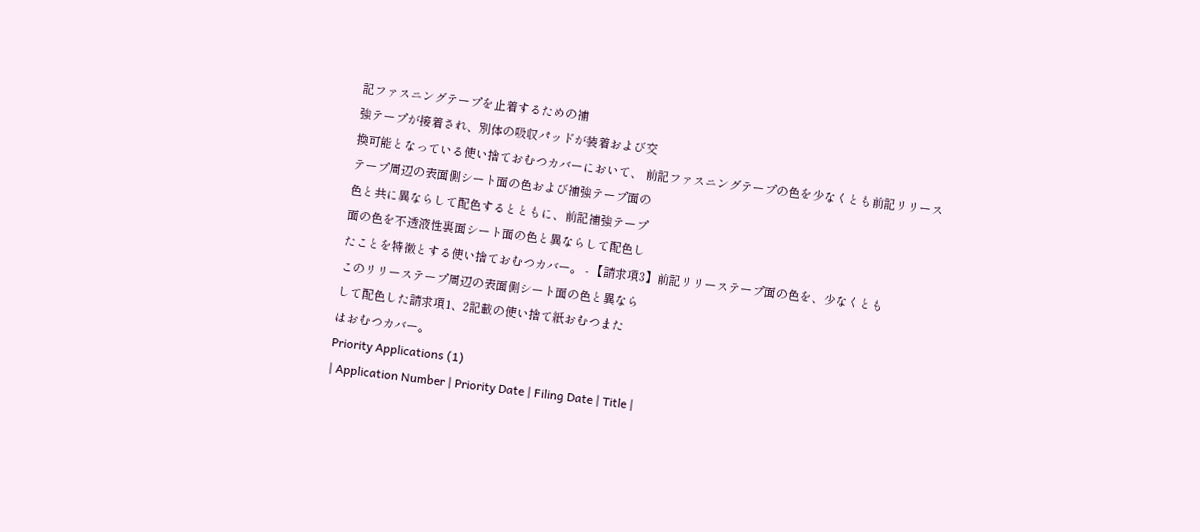記ファスニングテープを止着するための補
強テープが接着され、別体の吸収パッドが装着および交
換可能となっている使い捨ておむつカバーにおいて、 前記ファスニングテープの色を少なくとも前記リリース
テープ周辺の表面側シート面の色および補強テープ面の
色と共に異ならして配色するとともに、前記補強テープ
面の色を不透液性裏面シート面の色と異ならして配色し
たことを特徴とする使い捨ておむつカバー。 - 【請求項3】前記リリーステープ面の色を、少なくとも
このリリーステープ周辺の表面側シート面の色と異なら
して配色した請求項1、2記載の使い捨て紙おむつまた
はおむつカバー。
Priority Applications (1)
| Application Number | Priority Date | Filing Date | Title |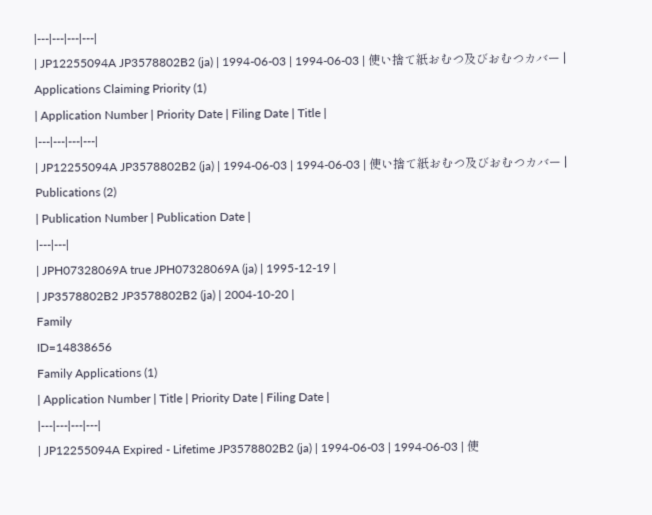|---|---|---|---|
| JP12255094A JP3578802B2 (ja) | 1994-06-03 | 1994-06-03 | 使い捨て紙おむつ及びおむつカバー |
Applications Claiming Priority (1)
| Application Number | Priority Date | Filing Date | Title |
|---|---|---|---|
| JP12255094A JP3578802B2 (ja) | 1994-06-03 | 1994-06-03 | 使い捨て紙おむつ及びおむつカバー |
Publications (2)
| Publication Number | Publication Date |
|---|---|
| JPH07328069A true JPH07328069A (ja) | 1995-12-19 |
| JP3578802B2 JP3578802B2 (ja) | 2004-10-20 |
Family
ID=14838656
Family Applications (1)
| Application Number | Title | Priority Date | Filing Date |
|---|---|---|---|
| JP12255094A Expired - Lifetime JP3578802B2 (ja) | 1994-06-03 | 1994-06-03 | 使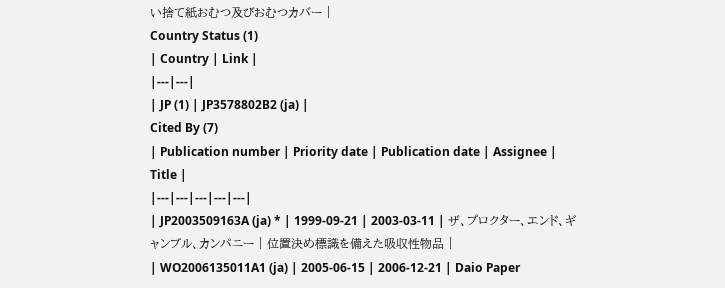い捨て紙おむつ及びおむつカバー |
Country Status (1)
| Country | Link |
|---|---|
| JP (1) | JP3578802B2 (ja) |
Cited By (7)
| Publication number | Priority date | Publication date | Assignee | Title |
|---|---|---|---|---|
| JP2003509163A (ja) * | 1999-09-21 | 2003-03-11 | ザ、プロクター、エンド、ギャンブル、カンパニー | 位置決め標識を備えた吸収性物品 |
| WO2006135011A1 (ja) | 2005-06-15 | 2006-12-21 | Daio Paper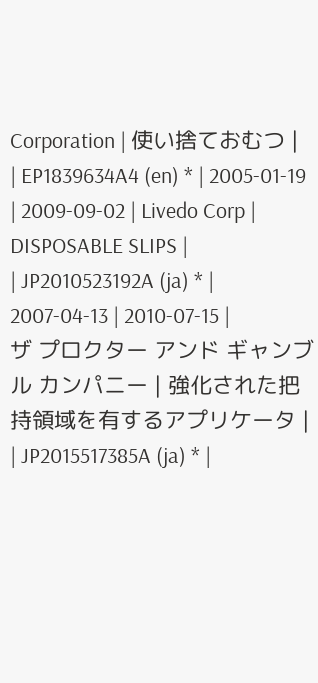Corporation | 使い捨ておむつ |
| EP1839634A4 (en) * | 2005-01-19 | 2009-09-02 | Livedo Corp | DISPOSABLE SLIPS |
| JP2010523192A (ja) * | 2007-04-13 | 2010-07-15 | ザ プロクター アンド ギャンブル カンパニー | 強化された把持領域を有するアプリケータ |
| JP2015517385A (ja) * |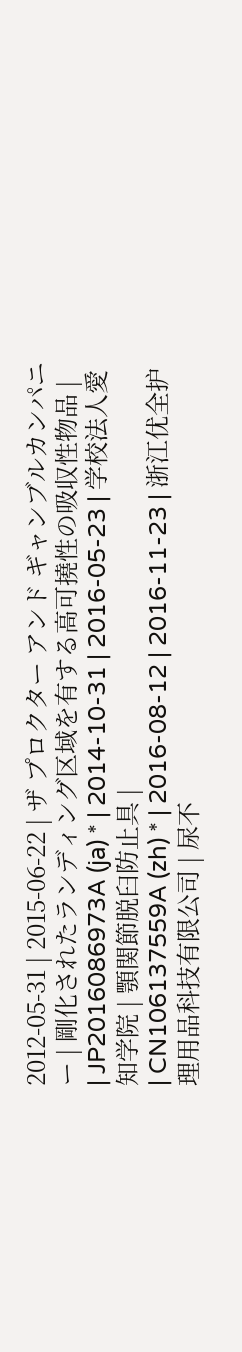2012-05-31 | 2015-06-22 | ザ プロクター アンド ギャンブルカンパニー | 剛化されたランディング区域を有する高可撓性の吸収性物品 |
| JP2016086973A (ja) * | 2014-10-31 | 2016-05-23 | 学校法人愛知学院 | 顎関節脱臼防止具 |
| CN106137559A (zh) * | 2016-08-12 | 2016-11-23 | 浙江优全护理用品科技有限公司 | 尿不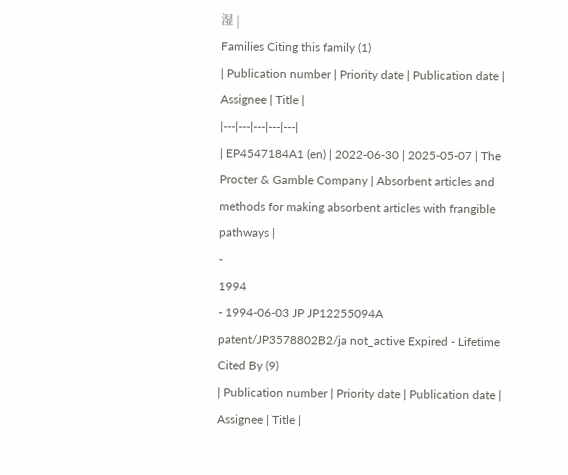湿 |
Families Citing this family (1)
| Publication number | Priority date | Publication date | Assignee | Title |
|---|---|---|---|---|
| EP4547184A1 (en) | 2022-06-30 | 2025-05-07 | The Procter & Gamble Company | Absorbent articles and methods for making absorbent articles with frangible pathways |
-
1994
- 1994-06-03 JP JP12255094A patent/JP3578802B2/ja not_active Expired - Lifetime
Cited By (9)
| Publication number | Priority date | Publication date | Assignee | Title |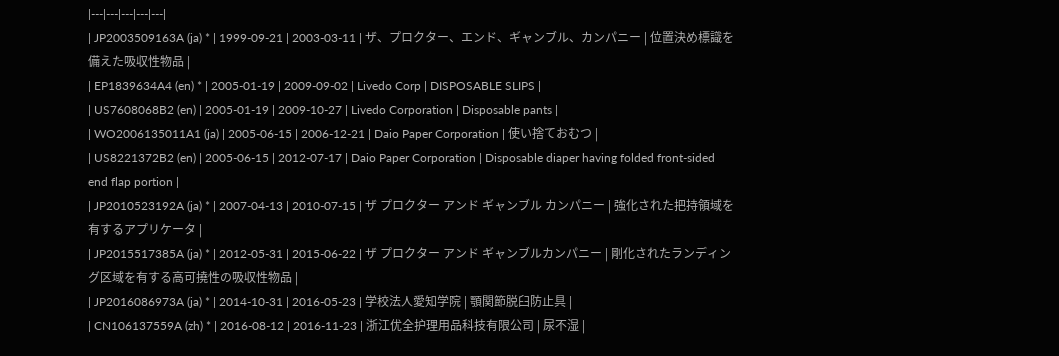|---|---|---|---|---|
| JP2003509163A (ja) * | 1999-09-21 | 2003-03-11 | ザ、プロクター、エンド、ギャンブル、カンパニー | 位置決め標識を備えた吸収性物品 |
| EP1839634A4 (en) * | 2005-01-19 | 2009-09-02 | Livedo Corp | DISPOSABLE SLIPS |
| US7608068B2 (en) | 2005-01-19 | 2009-10-27 | Livedo Corporation | Disposable pants |
| WO2006135011A1 (ja) | 2005-06-15 | 2006-12-21 | Daio Paper Corporation | 使い捨ておむつ |
| US8221372B2 (en) | 2005-06-15 | 2012-07-17 | Daio Paper Corporation | Disposable diaper having folded front-sided end flap portion |
| JP2010523192A (ja) * | 2007-04-13 | 2010-07-15 | ザ プロクター アンド ギャンブル カンパニー | 強化された把持領域を有するアプリケータ |
| JP2015517385A (ja) * | 2012-05-31 | 2015-06-22 | ザ プロクター アンド ギャンブルカンパニー | 剛化されたランディング区域を有する高可撓性の吸収性物品 |
| JP2016086973A (ja) * | 2014-10-31 | 2016-05-23 | 学校法人愛知学院 | 顎関節脱臼防止具 |
| CN106137559A (zh) * | 2016-08-12 | 2016-11-23 | 浙江优全护理用品科技有限公司 | 尿不湿 |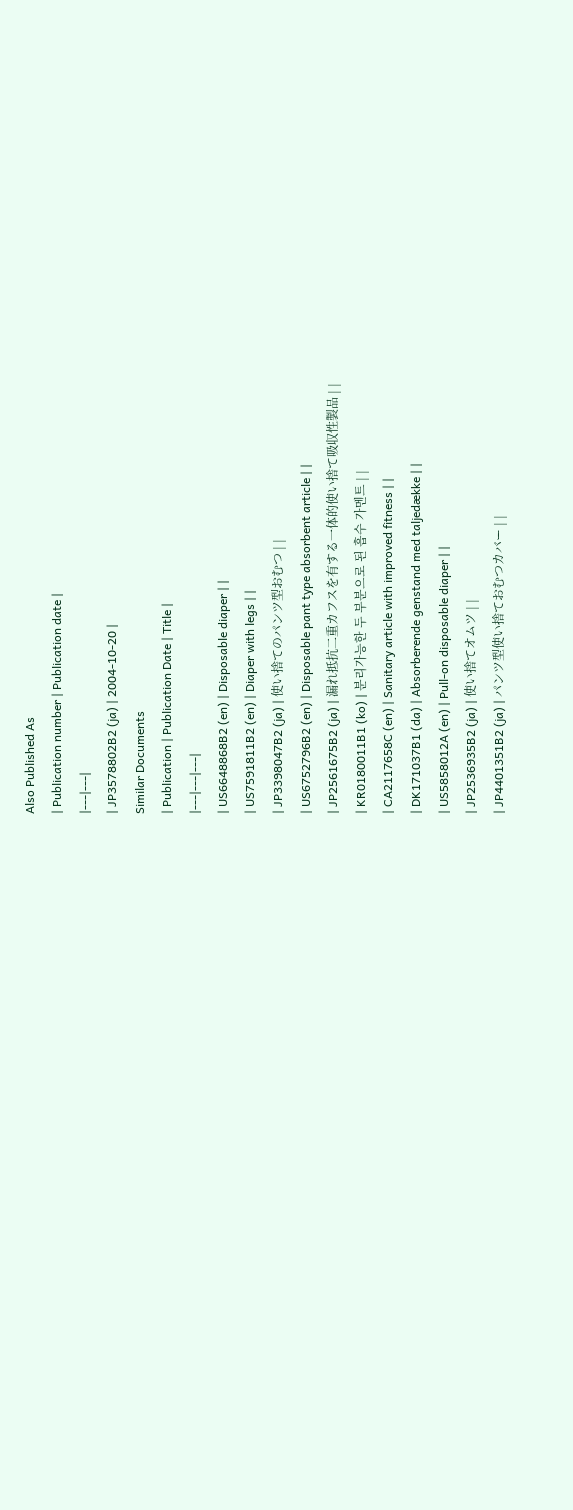Also Published As
| Publication number | Publication date |
|---|---|
| JP3578802B2 (ja) | 2004-10-20 |
Similar Documents
| Publication | Publication Date | Title |
|---|---|---|
| US6648868B2 (en) | Disposable diaper | |
| US7591811B2 (en) | Diaper with legs | |
| JP3398047B2 (ja) | 使い捨てのパンツ型おむつ | |
| US6752796B2 (en) | Disposable pant type absorbent article | |
| JP2561675B2 (ja) | 漏れ抵抗二重カフスを有する一体的使い捨て吸収性製品 | |
| KR0180011B1 (ko) | 분리가능한 두 부분으로 된 흡수 가멘트 | |
| CA2117658C (en) | Sanitary article with improved fitness | |
| DK171037B1 (da) | Absorberende genstand med taljedække | |
| US5858012A (en) | Pull-on disposable diaper | |
| JP2536935B2 (ja) | 使い捨てオムツ | |
| JP4401351B2 (ja) | パンツ型使い捨ておむつカバー | |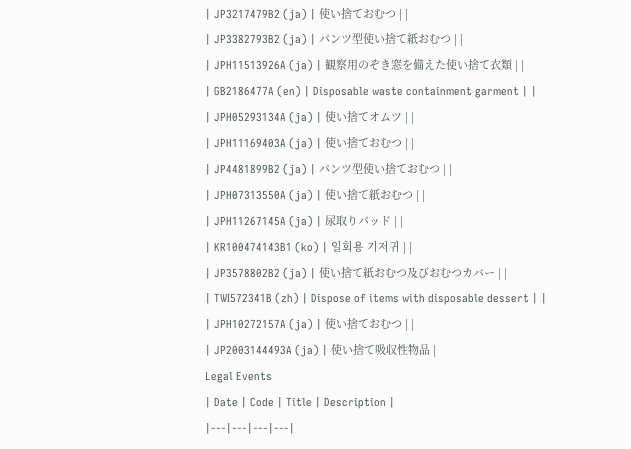| JP3217479B2 (ja) | 使い捨ておむつ | |
| JP3382793B2 (ja) | パンツ型使い捨て紙おむつ | |
| JPH11513926A (ja) | 観察用のぞき窓を備えた使い捨て衣類 | |
| GB2186477A (en) | Disposable waste containment garment | |
| JPH05293134A (ja) | 使い捨てオムツ | |
| JPH11169403A (ja) | 使い捨ておむつ | |
| JP4481899B2 (ja) | パンツ型使い捨ておむつ | |
| JPH07313550A (ja) | 使い捨て紙おむつ | |
| JPH11267145A (ja) | 尿取りパッド | |
| KR100474143B1 (ko) | 일회용 기저귀 | |
| JP3578802B2 (ja) | 使い捨て紙おむつ及びおむつカバー | |
| TWI572341B (zh) | Dispose of items with disposable dessert | |
| JPH10272157A (ja) | 使い捨ておむつ | |
| JP2003144493A (ja) | 使い捨て吸収性物品 |
Legal Events
| Date | Code | Title | Description |
|---|---|---|---|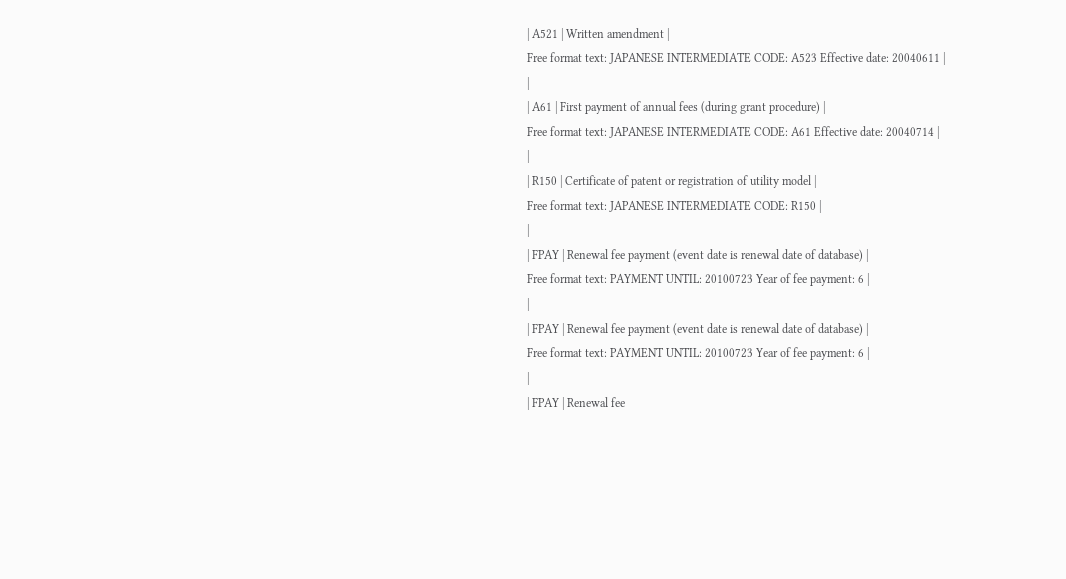| A521 | Written amendment |
Free format text: JAPANESE INTERMEDIATE CODE: A523 Effective date: 20040611 |
|
| A61 | First payment of annual fees (during grant procedure) |
Free format text: JAPANESE INTERMEDIATE CODE: A61 Effective date: 20040714 |
|
| R150 | Certificate of patent or registration of utility model |
Free format text: JAPANESE INTERMEDIATE CODE: R150 |
|
| FPAY | Renewal fee payment (event date is renewal date of database) |
Free format text: PAYMENT UNTIL: 20100723 Year of fee payment: 6 |
|
| FPAY | Renewal fee payment (event date is renewal date of database) |
Free format text: PAYMENT UNTIL: 20100723 Year of fee payment: 6 |
|
| FPAY | Renewal fee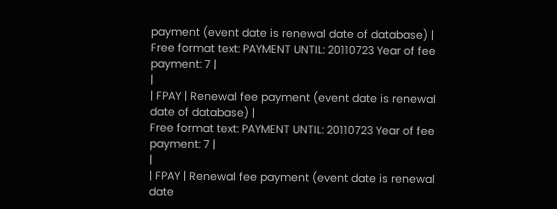payment (event date is renewal date of database) |
Free format text: PAYMENT UNTIL: 20110723 Year of fee payment: 7 |
|
| FPAY | Renewal fee payment (event date is renewal date of database) |
Free format text: PAYMENT UNTIL: 20110723 Year of fee payment: 7 |
|
| FPAY | Renewal fee payment (event date is renewal date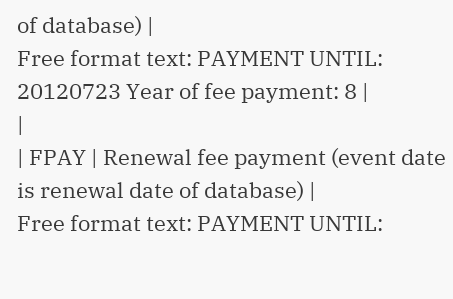of database) |
Free format text: PAYMENT UNTIL: 20120723 Year of fee payment: 8 |
|
| FPAY | Renewal fee payment (event date is renewal date of database) |
Free format text: PAYMENT UNTIL: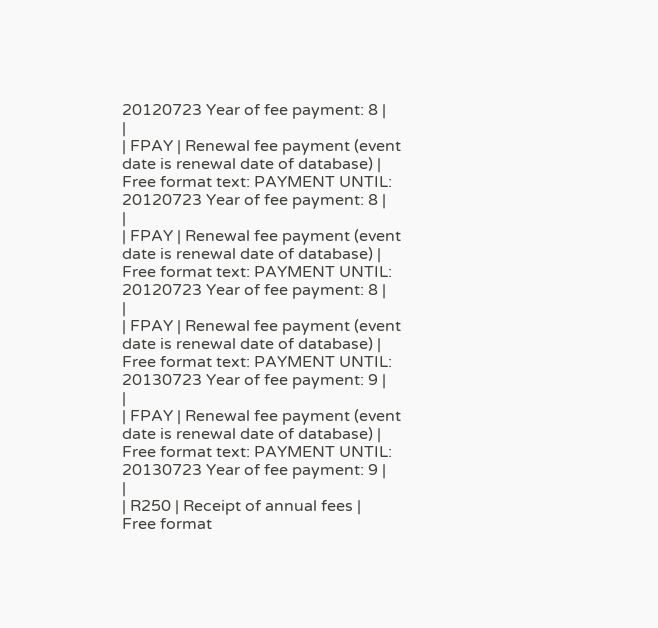20120723 Year of fee payment: 8 |
|
| FPAY | Renewal fee payment (event date is renewal date of database) |
Free format text: PAYMENT UNTIL: 20120723 Year of fee payment: 8 |
|
| FPAY | Renewal fee payment (event date is renewal date of database) |
Free format text: PAYMENT UNTIL: 20120723 Year of fee payment: 8 |
|
| FPAY | Renewal fee payment (event date is renewal date of database) |
Free format text: PAYMENT UNTIL: 20130723 Year of fee payment: 9 |
|
| FPAY | Renewal fee payment (event date is renewal date of database) |
Free format text: PAYMENT UNTIL: 20130723 Year of fee payment: 9 |
|
| R250 | Receipt of annual fees |
Free format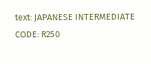text: JAPANESE INTERMEDIATE CODE: R250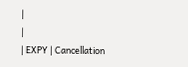|
|
| EXPY | Cancellation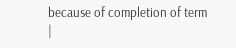because of completion of term |